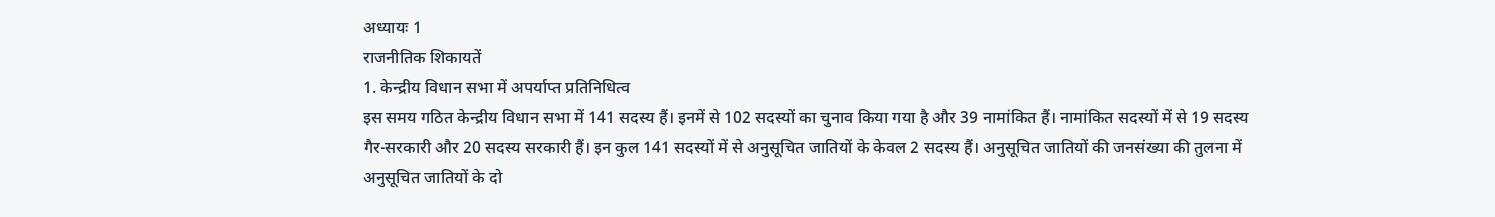अध्यायः 1
राजनीतिक शिकायतें
1. केन्द्रीय विधान सभा में अपर्याप्त प्रतिनिधित्व
इस समय गठित केन्द्रीय विधान सभा में 141 सदस्य हैं। इनमें से 102 सदस्यों का चुनाव किया गया है और 39 नामांकित हैं। नामांकित सदस्यों में से 19 सदस्य गैर-सरकारी और 20 सदस्य सरकारी हैं। इन कुल 141 सदस्यों में से अनुसूचित जातियों के केवल 2 सदस्य हैं। अनुसूचित जातियों की जनसंख्या की तुलना में अनुसूचित जातियों के दो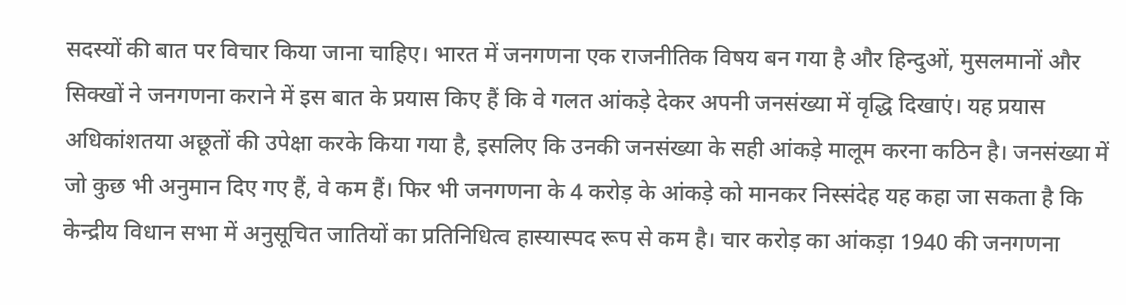सदस्यों की बात पर विचार किया जाना चाहिए। भारत में जनगणना एक राजनीतिक विषय बन गया है और हिन्दुओं, मुसलमानों और सिक्खों ने जनगणना कराने में इस बात के प्रयास किए हैं कि वे गलत आंकड़े देकर अपनी जनसंख्या में वृद्धि दिखाएं। यह प्रयास अधिकांशतया अछूतों की उपेक्षा करके किया गया है, इसलिए कि उनकी जनसंख्या के सही आंकड़े मालूम करना कठिन है। जनसंख्या में जो कुछ भी अनुमान दिए गए हैं, वे कम हैं। फिर भी जनगणना के 4 करोड़ के आंकड़े को मानकर निस्संदेह यह कहा जा सकता है कि केन्द्रीय विधान सभा में अनुसूचित जातियों का प्रतिनिधित्व हास्यास्पद रूप से कम है। चार करोड़ का आंकड़ा 1940 की जनगणना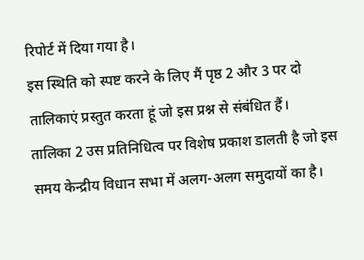रिपोर्ट में दिया गया है।
इस स्थिति को स्पष्ट करने के लिए मैं पृष्ठ 2 और 3 पर दो तालिकाएं प्रस्तुत करता हूं जो इस प्रश्न से संबंधित हैं।
तालिका 2 उस प्रतिनिधित्व पर विशेष प्रकाश डालती है जो इस समय केन्द्रीय विधान सभा में अलग-अलग समुदायों का है।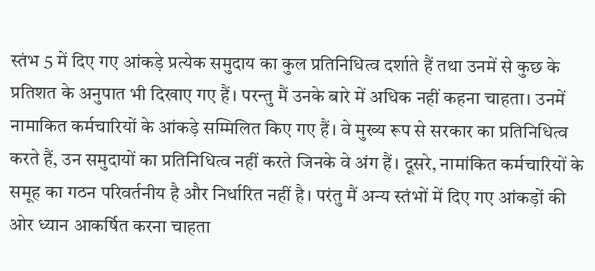स्तंभ 5 में दिए गए आंकड़े प्रत्येक समुदाय का कुल प्रतिनिधित्व दर्शाते हैं तथा उनमें से कुछ के प्रतिशत के अनुपात भी दिखाए गए हैं। परन्तु मैं उनके बारे में अधिक नहीं कहना चाहता। उनमें नामाकित कर्मचारियों के आंकड़े सम्मिलित किए गए हैं। वे मुख्य रूप से सरकार का प्रतिनिधित्व करते हैं, उन समुदायों का प्रतिनिधित्व नहीं करते जिनके वे अंग हैं। दूसरे, नामांकित कर्मचारियों के समूह का गठन परिवर्तनीय है और निर्धारित नहीं है। परंतु मैं अन्य स्तंभों में दिए गए आंकड़ों की ओर ध्यान आकर्षित करना चाहता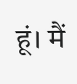हूं। मैं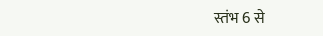स्तंभ 6 से